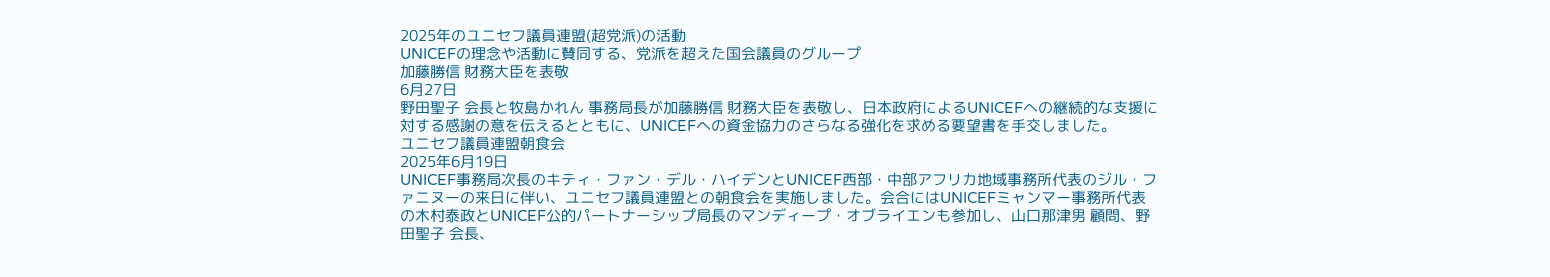2025年のユニセフ議員連盟(超党派)の活動
UNICEFの理念や活動に賛同する、党派を超えた国会議員のグループ
加藤勝信 財務大臣を表敬
6月27日
野田聖子 会長と牧島かれん 事務局長が加藤勝信 財務大臣を表敬し、日本政府によるUNICEFへの継続的な支援に対する感謝の意を伝えるとともに、UNICEFへの資金協力のさらなる強化を求める要望書を手交しました。
ユニセフ議員連盟朝食会
2025年6月19日
UNICEF事務局次長のキティ・ファン・デル・ハイデンとUNICEF西部・中部アフリカ地域事務所代表のジル・ファニヌーの来日に伴い、ユニセフ議員連盟との朝食会を実施しました。会合にはUNICEFミャンマー事務所代表の木村泰政とUNICEF公的パートナーシップ局長のマンディープ・オブライエンも参加し、山口那津男 顧問、野田聖子 会長、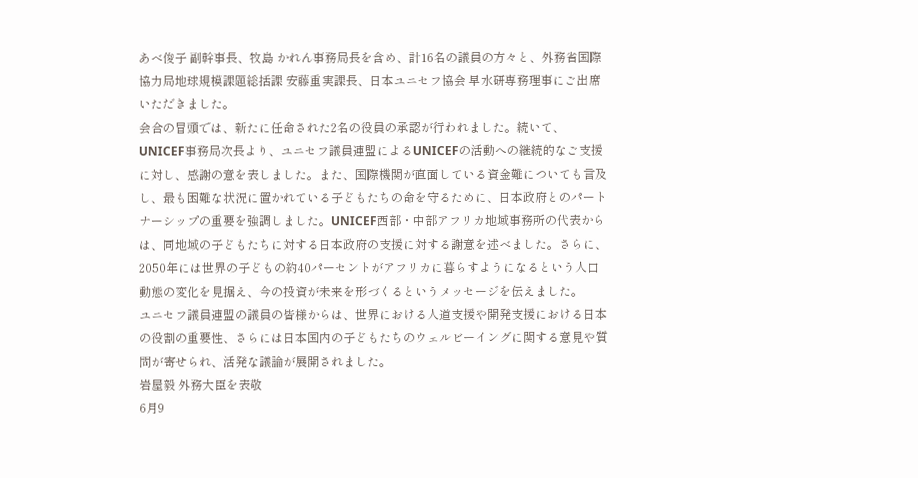あべ俊子 副幹事長、牧島 かれん事務局長を含め、計16名の議員の方々と、外務省国際協力局地球規模課題総括課 安藤重実課長、日本ユニセフ協会 早水研専務理事にご出席いただきました。
会合の冒頭では、新たに任命された2名の役員の承認が行われました。続いて、UNICEF事務局次長より、ユニセフ議員連盟によるUNICEFの活動への継続的なご支援に対し、感謝の意を表しました。また、国際機関が直面している資金難についても言及し、最も困難な状況に置かれている子どもたちの命を守るために、日本政府とのパートナーシップの重要を強調しました。UNICEF西部・中部アフリカ地域事務所の代表からは、同地域の子どもたちに対する日本政府の支援に対する謝意を述べました。さらに、2050年には世界の子どもの約40パーセントがアフリカに暮らすようになるという人口動態の変化を見据え、今の投資が未来を形づくるというメッセージを伝えました。
ユニセフ議員連盟の議員の皆様からは、世界における人道支援や開発支援における日本の役割の重要性、さらには日本国内の子どもたちのウェルビーイングに関する意見や質問が寄せられ、活発な議論が展開されました。
岩屋毅 外務大臣を表敬
6月9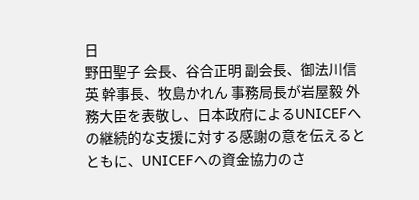日
野田聖子 会長、谷合正明 副会長、御法川信英 幹事長、牧島かれん 事務局長が岩屋毅 外務大臣を表敬し、日本政府によるUNICEFへの継続的な支援に対する感謝の意を伝えるとともに、UNICEFへの資金協力のさ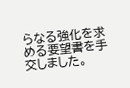らなる強化を求める要望書を手交しました。